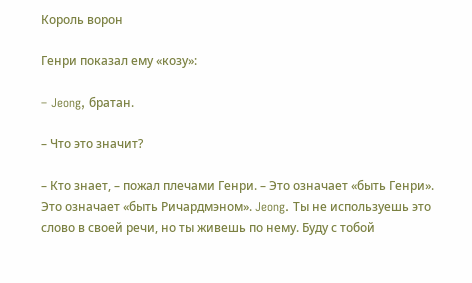Король ворон

Генри показал ему «козу»:

– Jeong, братан.

– Что это значит?

– Кто знает, – пожал плечами Генри. – Это означает «быть Генри». Это означает «быть Ричардмэном». Jeong. Ты не используешь это слово в своей речи, но ты живешь по нему. Буду с тобой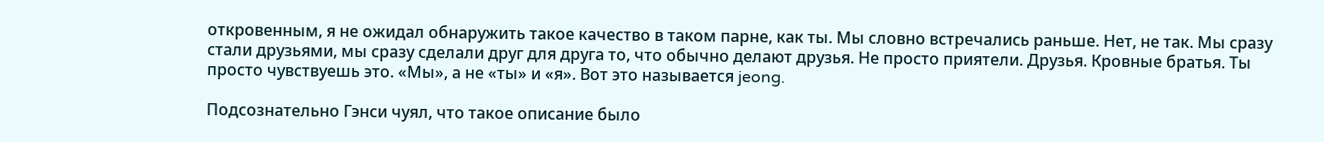откровенным, я не ожидал обнаружить такое качество в таком парне, как ты. Мы словно встречались раньше. Нет, не так. Мы сразу стали друзьями, мы сразу сделали друг для друга то, что обычно делают друзья. Не просто приятели. Друзья. Кровные братья. Ты просто чувствуешь это. «Мы», а не «ты» и «я». Вот это называется jeong.

Подсознательно Гэнси чуял, что такое описание было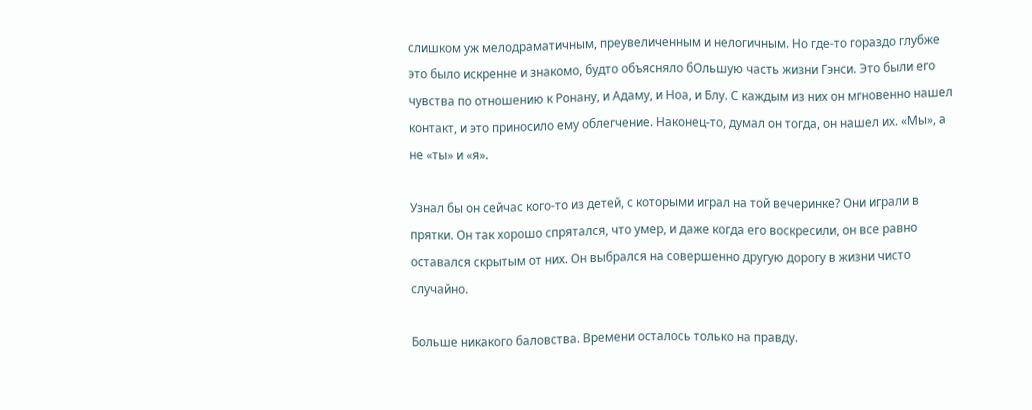слишком уж мелодраматичным, преувеличенным и нелогичным. Но где-то гораздо глубже это было искренне и знакомо, будто объясняло бОльшую часть жизни Гэнси. Это были его чувства по отношению к Ронану, и Адаму, и Ноа, и Блу. С каждым из них он мгновенно нашел контакт, и это приносило ему облегчение. Наконец-то, думал он тогда, он нашел их. «Мы», а не «ты» и «я».

Узнал бы он сейчас кого-то из детей, с которыми играл на той вечеринке? Они играли в прятки. Он так хорошо спрятался, что умер, и даже когда его воскресили, он все равно оставался скрытым от них. Он выбрался на совершенно другую дорогу в жизни чисто случайно.

Больше никакого баловства. Времени осталось только на правду.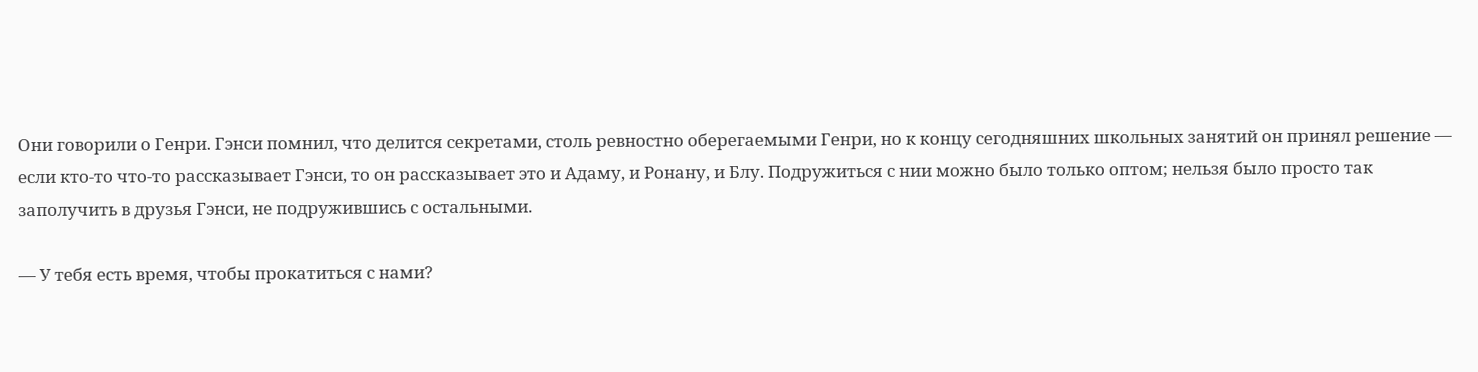Они говорили о Генри. Гэнси помнил, что делится секретами, столь ревностно оберегаемыми Генри, но к концу сегодняшних школьных занятий он принял решение — если кто-то что-то рассказывает Гэнси, то он рассказывает это и Адаму, и Ронану, и Блу. Подружиться с нии можно было только оптом; нельзя было просто так заполучить в друзья Гэнси, не подружившись с остальными.

— У тебя есть время, чтобы прокатиться с нами?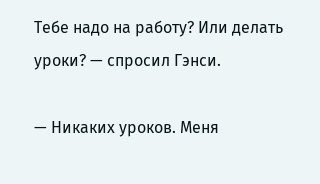Тебе надо на работу? Или делать уроки? — спросил Гэнси.

— Никаких уроков. Меня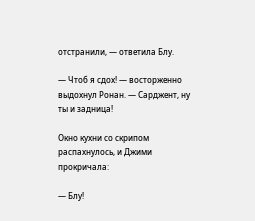отстранили, — ответила Блу.

— Чтоб я сдох! — восторженно выдохнул Ронан. — Сарджент, ну ты и задница!

Окно кухни со скрипом распахнулось, и Джими прокричала:

— Блу!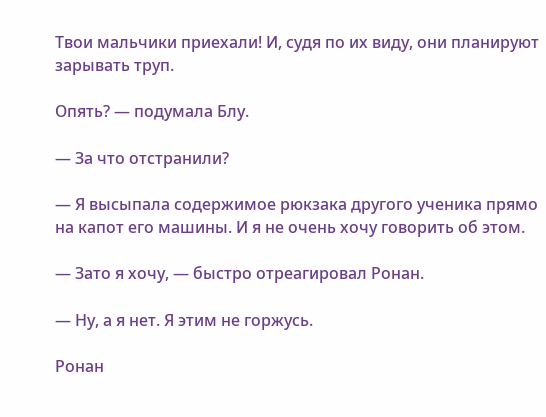Твои мальчики приехали! И, судя по их виду, они планируют зарывать труп.

Опять? — подумала Блу.

— За что отстранили?

— Я высыпала содержимое рюкзака другого ученика прямо на капот его машины. И я не очень хочу говорить об этом.

— Зато я хочу, — быстро отреагировал Ронан.

— Ну, а я нет. Я этим не горжусь.

Ронан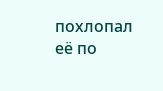похлопал её по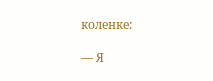коленке:

— Я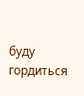буду гордиться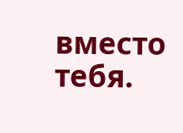вместо тебя.